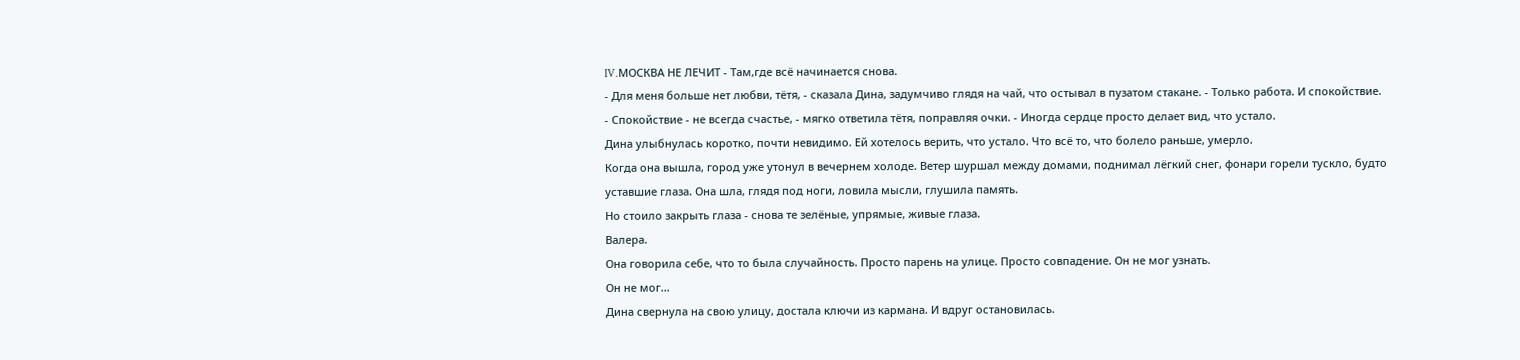IV.МОСКВА НЕ ЛЕЧИТ - Там,где всё начинается снова.
- Для меня больше нет любви, тётя, - сказала Дина, задумчиво глядя на чай, что остывал в пузатом стакане. - Только работа. И спокойствие.
- Спокойствие - не всегда счастье, - мягко ответила тётя, поправляя очки. - Иногда сердце просто делает вид, что устало.
Дина улыбнулась коротко, почти невидимо. Ей хотелось верить, что устало. Что всё то, что болело раньше, умерло.
Когда она вышла, город уже утонул в вечернем холоде. Ветер шуршал между домами, поднимал лёгкий снег, фонари горели тускло, будто уставшие глаза. Она шла, глядя под ноги, ловила мысли, глушила память.
Но стоило закрыть глаза - снова те зелёные, упрямые, живые глаза.
Валера.
Она говорила себе, что то была случайность. Просто парень на улице. Просто совпадение. Он не мог узнать.
Он не мог...
Дина свернула на свою улицу, достала ключи из кармана. И вдруг остановилась.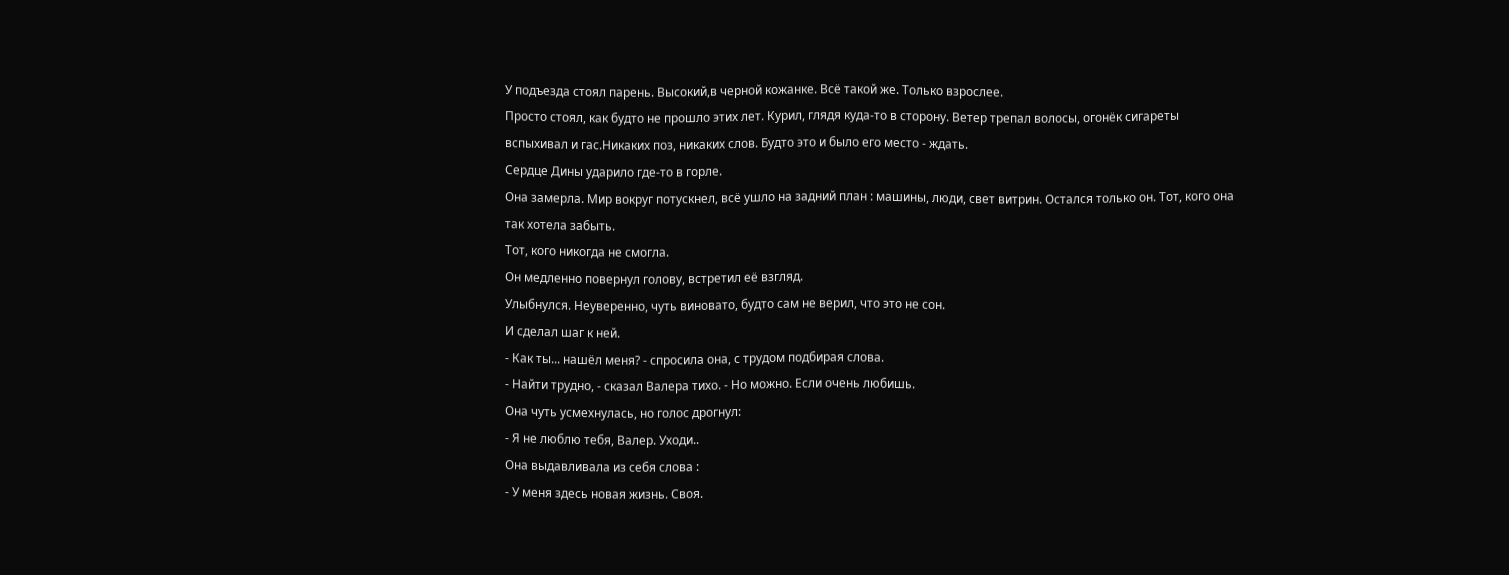У подъезда стоял парень. Высокий,в черной кожанке. Всё такой же. Только взрослее.
Просто стоял, как будто не прошло этих лет. Курил, глядя куда-то в сторону. Ветер трепал волосы, огонёк сигареты вспыхивал и гас.Никаких поз, никаких слов. Будто это и было его место - ждать.
Сердце Дины ударило где-то в горле.
Она замерла. Мир вокруг потускнел, всё ушло на задний план : машины, люди, свет витрин. Остался только он. Тот, кого она так хотела забыть.
Тот, кого никогда не смогла.
Он медленно повернул голову, встретил её взгляд.
Улыбнулся. Неуверенно, чуть виновато, будто сам не верил, что это не сон.
И сделал шаг к ней.
- Как ты... нашёл меня? - спросила она, с трудом подбирая слова.
- Найти трудно, - сказал Валера тихо. - Но можно. Если очень любишь.
Она чуть усмехнулась, но голос дрогнул:
- Я не люблю тебя, Валер. Уходи..
Она выдавливала из себя слова :
- У меня здесь новая жизнь. Своя.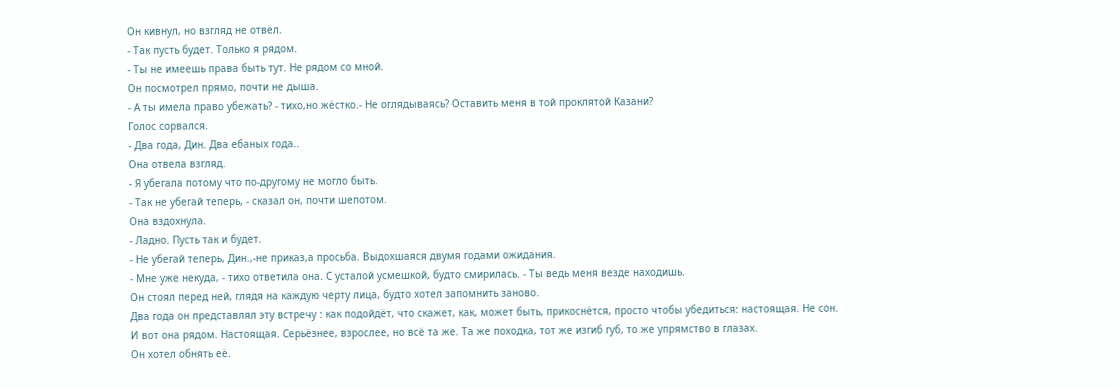Он кивнул, но взгляд не отвёл.
- Так пусть будет. Только я рядом.
- Ты не имеешь права быть тут. Не рядом со мной.
Он посмотрел прямо, почти не дыша.
- А ты имела право убежать? - тихо,но жёстко.- Не оглядываясь? Оставить меня в той проклятой Казани?
Голос сорвался.
- Два года, Дин. Два ебаных года..
Она отвела взгляд.
- Я убегала потому что по-другому не могло быть.
- Так не убегай теперь, - сказал он, почти шепотом.
Она вздохнула.
- Ладно. Пусть так и будет.
- Не убегай теперь, Дин.,-не приказ,а просьба. Выдохшаяся двумя годами ожидания.
- Мне уже некуда, - тихо ответила она. С усталой усмешкой, будто смирилась. - Ты ведь меня везде находишь.
Он стоял перед ней, глядя на каждую черту лица, будто хотел запомнить заново.
Два года он представлял эту встречу : как подойдёт, что скажет, как, может быть, прикоснётся, просто чтобы убедиться: настоящая. Не сон.
И вот она рядом. Настоящая. Серьёзнее, взрослее, но всё та же. Та же походка, тот же изгиб губ, то же упрямство в глазах.
Он хотел обнять её.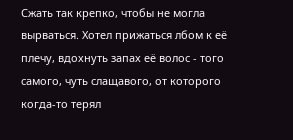Сжать так крепко, чтобы не могла вырваться. Хотел прижаться лбом к её плечу, вдохнуть запах её волос - того самого, чуть слащавого, от которого когда-то терял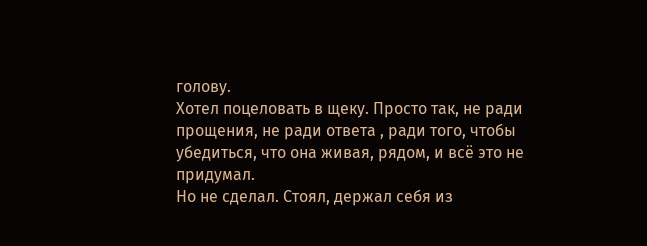голову.
Хотел поцеловать в щеку. Просто так, не ради прощения, не ради ответа , ради того, чтобы убедиться, что она живая, рядом, и всё это не придумал.
Но не сделал. Стоял, держал себя из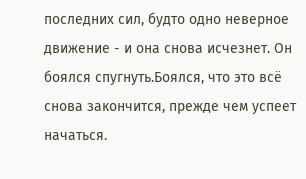последних сил, будто одно неверное движение - и она снова исчезнет. Он боялся спугнуть.Боялся, что это всё снова закончится, прежде чем успеет начаться.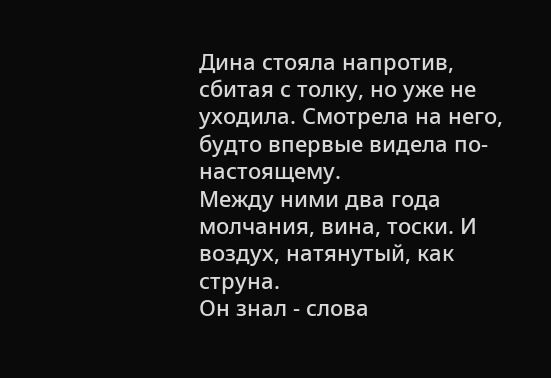Дина стояла напротив, сбитая с толку, но уже не уходила. Смотрела на него, будто впервые видела по-настоящему.
Между ними два года молчания, вина, тоски. И воздух, натянутый, как струна.
Он знал - слова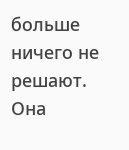больше ничего не решают.
Она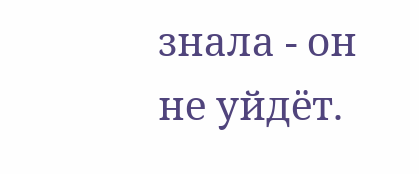знала - он не уйдёт.